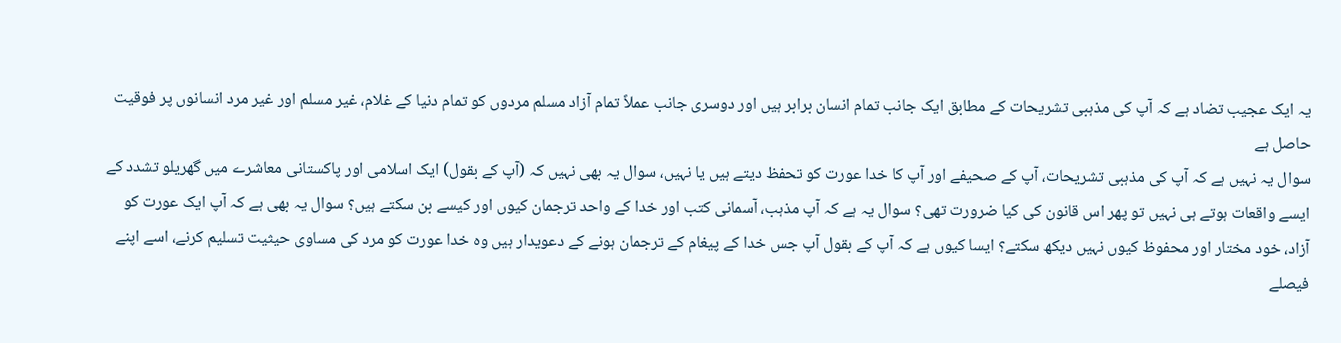یہ ایک عجیب تضاد ہے کہ آپ کی مذہبی تشریحات کے مطابق ایک جانب تمام انسان برابر ہیں اور دوسری جانب عملاً تمام آزاد مسلم مردوں کو تمام دنیا کے غلام، غیر مسلم اور غیر مرد انسانوں پر فوقیت حاصل ہے
سوال یہ نہیں ہے کہ آپ کی مذہبی تشریحات، آپ کے صحیفے اور آپ کا خدا عورت کو تحفظ دیتے ہیں یا نہیں، سوال یہ بھی نہیں کہ (آپ کے بقول) ایک اسلامی اور پاکستانی معاشرے میں گھریلو تشدد کے ایسے واقعات ہوتے ہی نہیں تو پھر اس قانون کی کیا ضرورت تھی؟ سوال یہ ہے کہ آپ مذہب، آسمانی کتب اور خدا کے واحد ترجمان کیوں اور کیسے بن سکتے ہیں؟ سوال یہ بھی ہے کہ آپ ایک عورت کو آزاد، خود مختار اور محفوظ کیوں نہیں دیکھ سکتے؟ ایسا کیوں ہے کہ آپ کے بقول آپ جس خدا کے پیغام کے ترجمان ہونے کے دعویدار ہیں وہ خدا عورت کو مرد کی مساوی حیثیت تسلیم کرنے، اسے اپنے فیصلے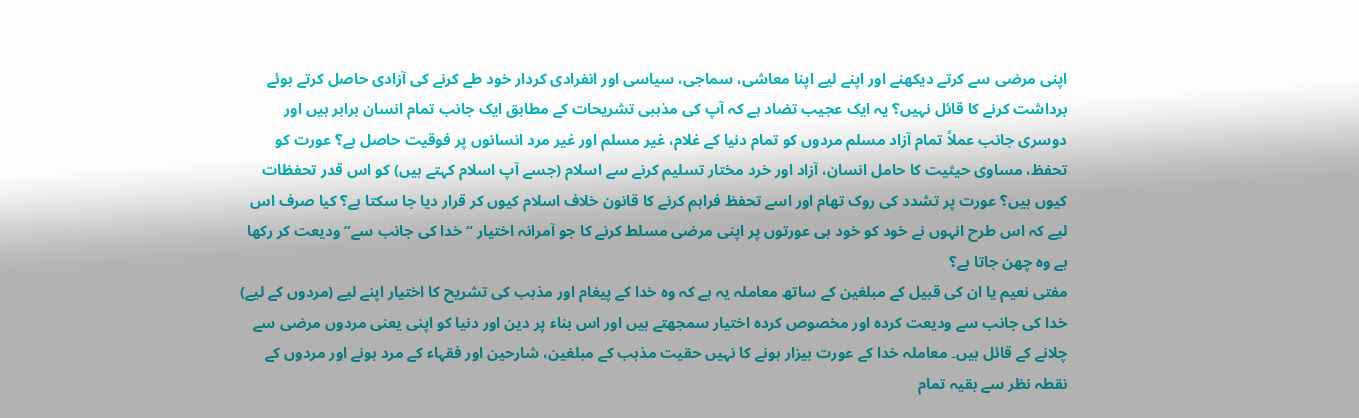اپنی مرضی سے کرتے دیکھنے اور اپنے لیے اپنا معاشی، سماجی، سیاسی اور انفرادی کردار خود طے کرنے کی آزادی حاصل کرتے ہوئے برداشت کرنے کا قائل نہیں؟ یہ ایک عجیب تضاد ہے کہ آپ کی مذہبی تشریحات کے مطابق ایک جانب تمام انسان برابر ہیں اور دوسری جانب عملاً تمام آزاد مسلم مردوں کو تمام دنیا کے غلام، غیر مسلم اور غیر مرد انسانوں پر فوقیت حاصل ہے؟ عورت کو تحفظ، مساوی حیثیت کا حامل انسان، آزاد اور خرد مختار تسلیم کرنے سے اسلام (جسے آپ اسلام کہتے ہیں) کو اس قدر تحفظات کیوں ہیں؟ عورت پر تشدد کی روک تھام اور اسے تحفظ فراہم کرنے کا قانون خلاف اسلام کیوں کر قرار دیا جا سکتا ہے؟ کیا صرف اس لیے کہ اس طرح انہوں نے خود کو خود ہی عورتوں پر اپنی مرضی مسلط کرنے کا جو آمرانہ اختیار “خدا کی جانب سے” ودیعت کر رکھا ہے وہ چھن جاتا ہے؟
مفتی نعیم یا ان کی قبیل کے مبلغین کے ساتھ معاملہ یہ ہے کہ وہ خدا کے پیغام اور مذہب کی تشریح کا اختیار اپنے لیے (مردوں کے لیے) خدا کی جانب سے ودیعت کردہ اور مخصوص کردہ اختیار سمجھتے ہیں اور اس بناء پر دین اور دنیا کو اپنی یعنی مردوں مرضی سے چلانے کے قائل ہیں۔ معاملہ خدا کے عورت بیزار ہونے کا نہیں حقیت مذہب کے مبلغین، شارحین اور فقہاء کے مرد ہونے اور مردوں کے نقطہ نظر سے بقیہ تمام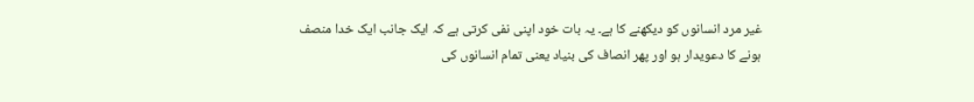غیر مرد انسانوں کو دیکھنے کا ہے۔ یہ بات خود اپنی نفی کرتی ہے کہ ایک جانب ایک خدا منصف ہونے کا دعویدار ہو اور پھر انصاف کی بنیاد یعنی تمام انسانوں کی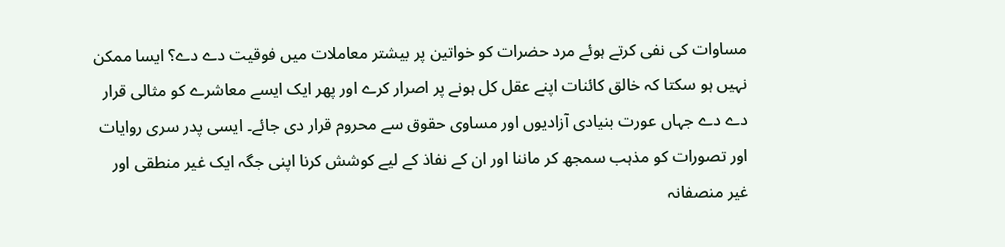مساوات کی نفی کرتے ہوئے مرد حضرات کو خواتین پر بیشتر معاملات میں فوقیت دے دے؟ ایسا ممکن نہیں ہو سکتا کہ خالق کائنات اپنے عقل کل ہونے پر اصرار کرے اور پھر ایک ایسے معاشرے کو مثالی قرار دے دے جہاں عورت بنیادی آزادیوں اور مساوی حقوق سے محروم قرار دی جائے۔ ایسی پدر سری روایات اور تصورات کو مذہب سمجھ کر ماننا اور ان کے نفاذ کے لیے کوشش کرنا اپنی جگہ ایک غیر منطقی اور غیر منصفانہ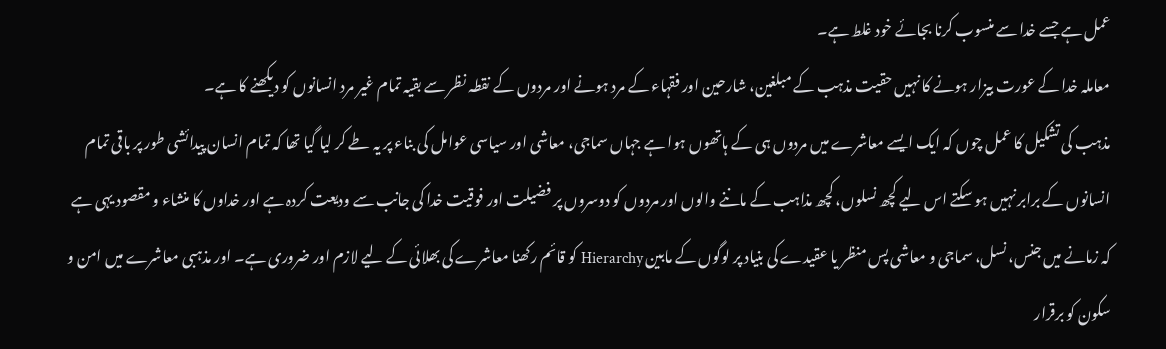عمل ہے جسے خدا سے منسوب کرنا بجائے خود غلط ہے۔
معاملہ خدا کے عورت بیزار ہونے کا نہیں حقیت مذہب کے مبلغین، شارحین اور فقہاء کے مرد ہونے اور مردوں کے نقطہ نظر سے بقیہ تمام غیر مرد انسانوں کو دیکھنے کا ہے۔
مذہب کی تشکیل کا عمل چوں کہ ایک ایسے معاشرے میں مردوں ہی کے ہاتھوں ہوا ہے جہاں سماجی، معاشی اور سیاسی عوامل کی بناء پر یہ طے کر لیا گیا تھا کہ تمام انسان پیدائشی طور پر باقی تمام انسانوں کے برابر نہیں ہو سکتے اس لیے کچھ نسلوں، کچھ مذاہب کے ماننے والوں اور مردوں کو دوسروں پر فضیلت اور فوقیت خدا کی جانب سے ودیعت کردہ ہے اور خداوں کا منشاء و مقصود یہی ہے کہ زمانے میں جنس، نسل، سماجی و معاشی پس منظر یا عقیدے کی بنیاد پر لوگوں کے مابین Hierarchy کو قائم رکھنا معاشرے کی بھلائی کے لیے لازم اور ضروری ہے۔ اور مذہبی معاشرے میں امن و سکون کو برقرار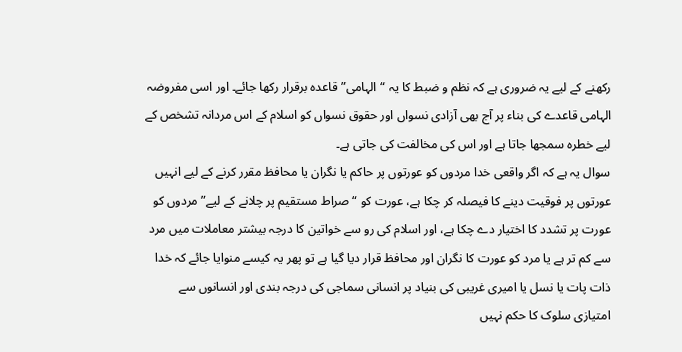رکھنے کے لیے یہ ضروری ہے کہ نظم و ضبط کا یہ “الہامی” قاعدہ برقرار رکھا جائے۔ اور اسی مفروضہ الہامی قاعدے کی بناء پر آج بھی آزادی نسواں اور حقوق نسواں کو اسلام کے اس مردانہ تشخص کے لیے خطرہ سمجھا جاتا ہے اور اس کی مخالفت کی جاتی ہے۔
سوال یہ ہے کہ اگر واقعی خدا مردوں کو عورتوں پر حاکم یا نگران یا محافظ مقرر کرنے کے لیے انہیں عورتوں پر فوقیت دینے کا فیصلہ کر چکا ہے، عورت کو “صراط مستقیم پر چلانے کے لیے” مردوں کو عورت پر تشدد کا اختیار دے چکا ہے، اور اسلام کی رو سے خواتین کا درجہ بیشتر معاملات میں مرد سے کم تر ہے یا مرد کو عورت کا نگران اور محافظ قرار دیا گیا ہے تو پھر یہ کیسے منوایا جائے کہ خدا ذات پات یا نسل یا امیری غریبی کی بنیاد پر انسانی سماجی کی درجہ بندی اور انسانوں سے امتیازی سلوک کا حکم نہیں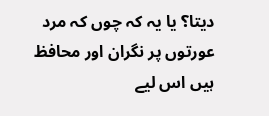دیتا؟ یا یہ کہ چوں کہ مرد عورتوں پر نگران اور محافظ ہیں اس لیے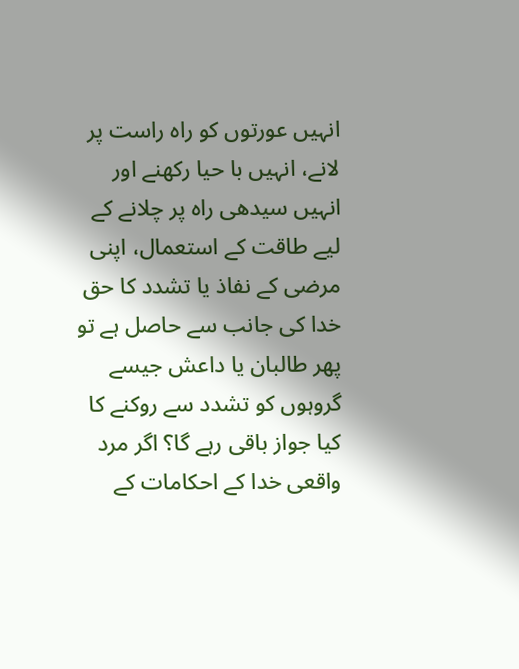انہیں عورتوں کو راہ راست پر لانے، انہیں با حیا رکھنے اور انہیں سیدھی راہ پر چلانے کے لیے طاقت کے استعمال، اپنی مرضی کے نفاذ یا تشدد کا حق خدا کی جانب سے حاصل ہے تو پھر طالبان یا داعش جیسے گروہوں کو تشدد سے روکنے کا کیا جواز باقی رہے گا؟ اگر مرد واقعی خدا کے احکامات کے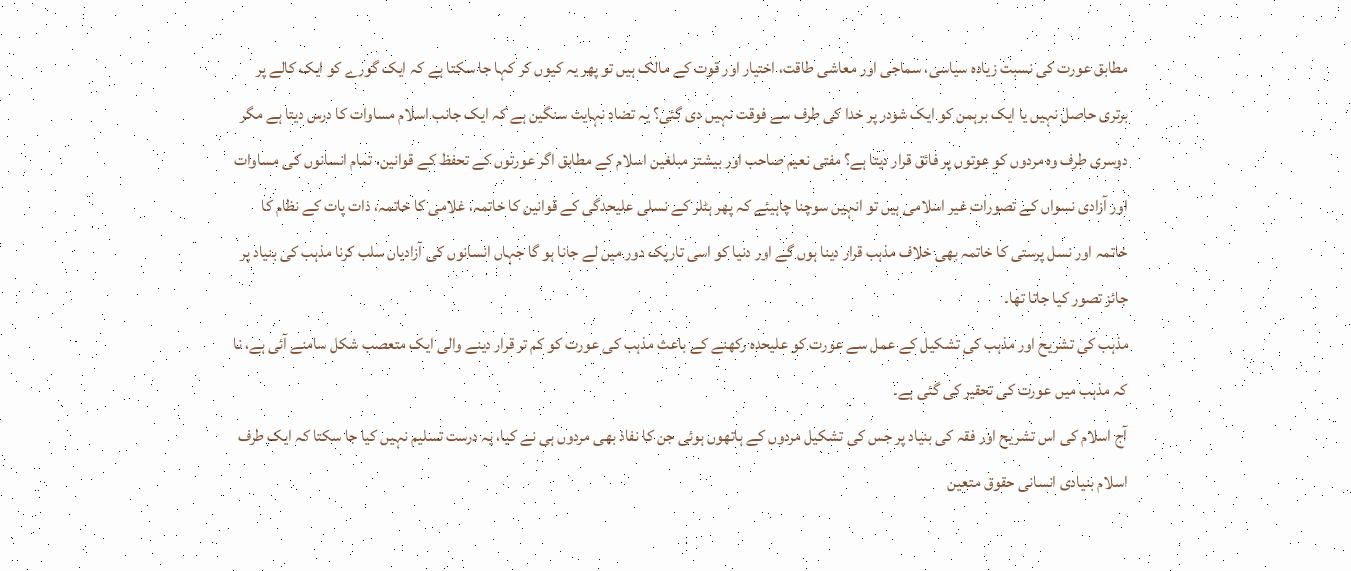مطابق عورت کی نسبت زیادہ سیاسی، سماجی اور معاشی طاقت، اختیار اور قوت کے مالک ہیں تو پھر یہ کیوں کر کہا جا سکتا ہے کہ ایک گورے کو ایک کالے پر برتری حاصل نہیں یا ایک برہمن کو ایک شودر پر خدا کی طرف سے فوقت نہیں دی گئی؟ یہ تضاد نہایت سنگین ہے کہ ایک جانب اسلام مساوات کا درس دیتا ہے مگر دوسری طرف وہ مردوں کو عوتوں پر فائق قرار دیتا ہے؟ مفتی نعیم صاحب اور بیشتر مبلغین اسلام کے مطابق اگر عورتوں کے تحفظ کے قوانین، تمام انسانوں کی مساوات اور آزادی نسواں کے تصورات غیر اسلامی ہیں تو انہیں سوچنا چاہیئے کہ پھر ہٹلر کے نسلی علیحدگی کے قوانین کا خاتمہ، غلامی کا خاتمہ، ذات پات کے نظام کا خاتمہ اور نسل پرستی کا خاتمہ بھی خلاف مذہب قرار دینا ہوں گے اور دنیا کو اسی تاریک دور میں لے جانا ہو گا جہاں انسانوں کی آزادیاں سلب کرنا مذہب کی بنیاد پر جائز تصور کیا جاتا تھا۔
مذہب کی تشریح اور مذہب کی تشکیل کے عمل سے عورت کو علیحدہ رکھنے کے باعث مذہب کی عورت کو کم تر قرار دینے والی ایک متعصب شکل سامنے آئی ہے، نا کہ مذہب میں عورت کی تحقیر کی گئی ہے۔
آج اسلام کی اس تشریح اور فقہ کی بنیاد پر جس کی تشکیل مردوں کے ہاتھوں ہوئی جن کا نفاذ بھی مردوں ہی نے کیا، یہ درست تسلیم نہیں کیا جا سکتا کہ ایک طرف اسلام بنیادی انسانی حقوق متعین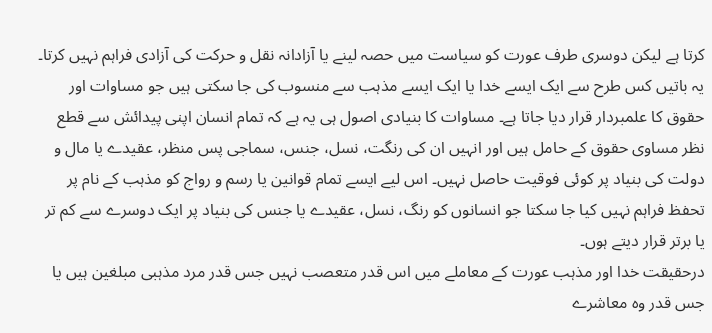کرتا ہے لیکن دوسری طرف عورت کو سیاست میں حصہ لینے یا آزادانہ نقل و حرکت کی آزادی فراہم نہیں کرتا۔ یہ باتیں کس طرح سے ایک ایسے خدا یا ایک ایسے مذہب سے منسوب کی جا سکتی ہیں جو مساوات اور حقوق کا علمبردار قرار دیا جاتا ہے۔ مساوات کا بنیادی اصول ہی یہ ہے کہ تمام انسان اپنی پیدائش سے قطع نظر مساوی حقوق کے حامل ہیں اور انہیں ان کی رنگت، نسل، جنس، سماجی پس منظر، عقیدے یا مال و دولت کی بنیاد پر کوئی فوقیت حاصل نہیں۔ اس لیے ایسے تمام قوانین یا رسم و رواج کو مذہب کے نام پر تحفظ فراہم نہیں کیا جا سکتا جو انسانوں کو رنگ، نسل، عقیدے یا جنس کی بنیاد پر ایک دوسرے سے کم تر یا برتر قرار دیتے ہوں۔
درحقیقت خدا اور مذہب عورت کے معاملے میں اس قدر متعصب نہیں جس قدر مرد مذہبی مبلغین ہیں یا جس قدر وہ معاشرے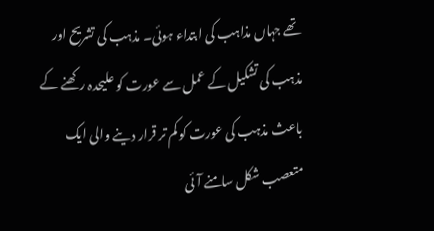تھے جہاں مذاہب کی ابتداء ہوئی۔ مذہب کی تشریح اور مذہب کی تشکیل کے عمل سے عورت کو علیحدہ رکھنے کے باعث مذہب کی عورت کو کم تر قرار دینے والی ایک متعصب شکل سامنے آئی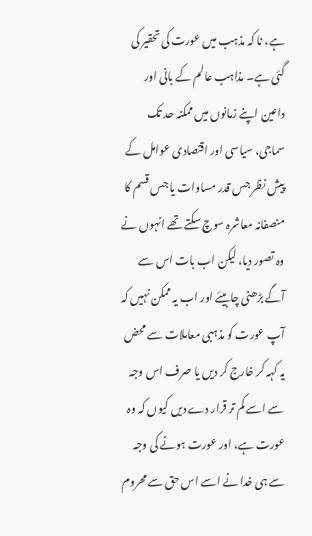ہے، نا کہ مذہب میں عورت کی تحقیر کی گئی ہے۔ مذاہب عالم کے بانی اور داعین اپنے زمانوں میں ممکنہ حد تک سماجی، سیاسی اور اقتصادی عوامل کے پیش نظر جس قدر مساوات یا جس قسم کا منصفانہ معاشرہ سوچ سکتے تھے انہوں نے وہ تصور دیا، لیکن اب بات اس سے آگے بڑھنی چاہیئے اور اب یہ ممکن نہیں کہ آپ عورت کو مذہبی معاملات سے محض یہ کہہ کر خارج کر دیں یا صرف اس وجہ سے اسے کم تر قرار دے دیں کیوں کہ وہ عورت ہے، اور عورت ہونے کی وجہ سے ہی خدا نے اسے اس حق سے محروم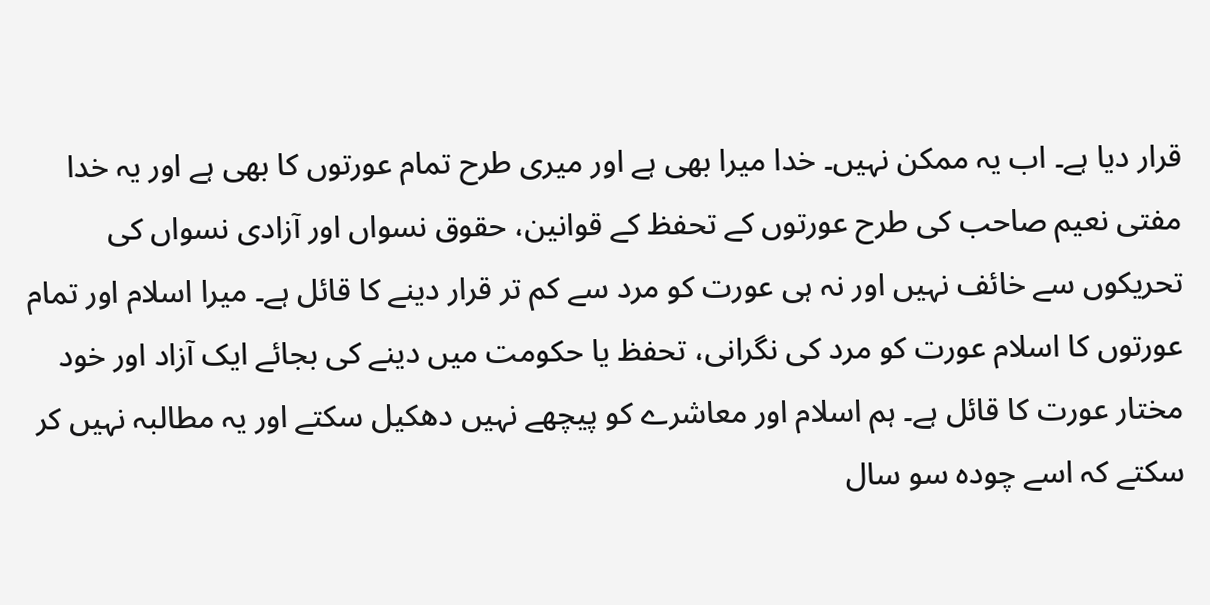قرار دیا ہے۔ اب یہ ممکن نہیں۔ خدا میرا بھی ہے اور میری طرح تمام عورتوں کا بھی ہے اور یہ خدا مفتی نعیم صاحب کی طرح عورتوں کے تحفظ کے قوانین، حقوق نسواں اور آزادی نسواں کی تحریکوں سے خائف نہیں اور نہ ہی عورت کو مرد سے کم تر قرار دینے کا قائل ہے۔ میرا اسلام اور تمام عورتوں کا اسلام عورت کو مرد کی نگرانی، تحفظ یا حکومت میں دینے کی بجائے ایک آزاد اور خود مختار عورت کا قائل ہے۔ ہم اسلام اور معاشرے کو پیچھے نہیں دھکیل سکتے اور یہ مطالبہ نہیں کر سکتے کہ اسے چودہ سو سال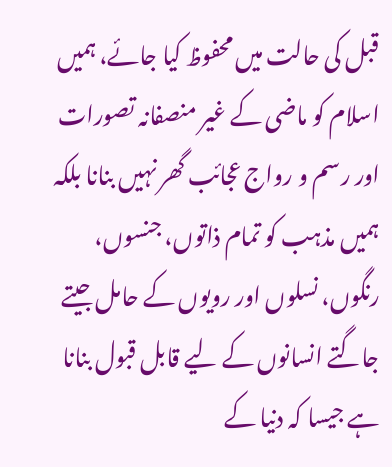قبل کی حالت میں محفوظ کیا جائے، ہمیں اسلام کو ماضی کے غیر منصفانہ تصورات اور رسم و رواج عجائب گھر نہیں بنانا بلکہ ہمیں مذہب کو تمام ذاتوں، جنسوں، رنگوں، نسلوں اور رویوں کے حامل جیتے جاگتے انسانوں کے لیے قابل قبول بنانا ہے جیسا کہ دنیا کے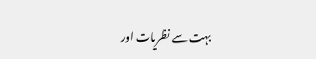بہت سے نظریات اور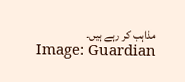مذاہب کر رہے ہیں۔
Image: Guardian